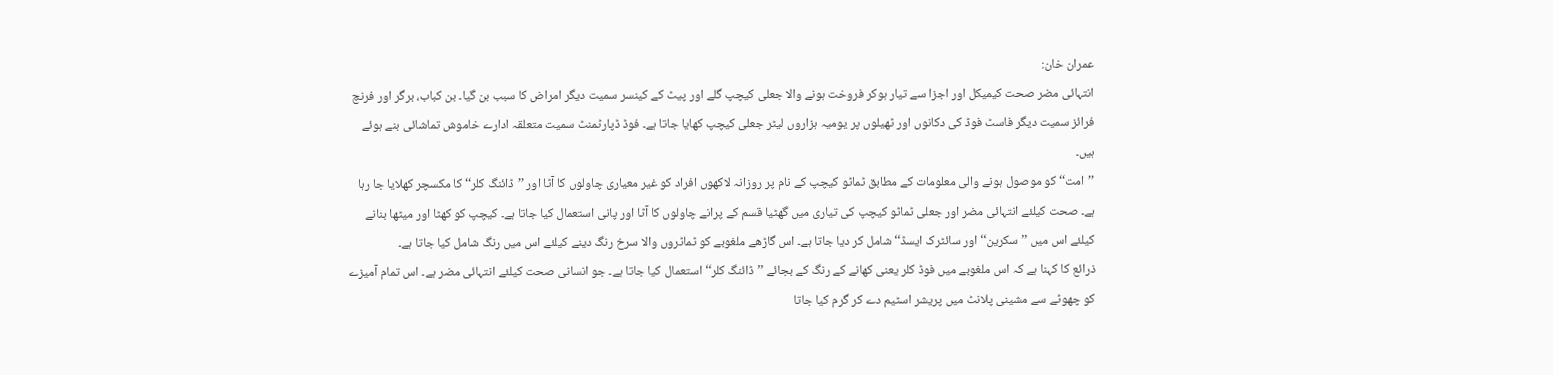عمران خان:
انتہائی مضر صحت کیمیکل اور اجزا سے تیار ہوکر فروخت ہونے والا جعلی کیچپ گلے اور پیٹ کے کینسر سمیت دیگر امراض کا سبب بن گیا۔ بن کباب، برگر اور فرنچ فرائز سمیت دیگر فاسٹ فوڈ کی دکانوں اور ٹھیلوں پر یومیہ ہزاروں لیٹر جعلی کیچپ کھایا جاتا ہے۔ فوڈ ڈپارٹمنٹ سمیت متعلقہ ادارے خاموش تماشائی بنے ہوئے ہیں۔
’’امت‘‘ کو موصول ہونے والی معلومات کے مطابق ٹماٹو کیچپ کے نام پر روزانہ لاکھوں افراد کو غیر معیاری چاولوں کا آٹا اور ’’ڈائنگ کلر‘‘ کا مکسچر کھلایا جا رہا ہے۔ صحت کیلئے انتہائی مضر اور جعلی ٹماٹو کیچپ کی تیاری میں گھٹیا قسم کے پرانے چاولوں کا آٹا اور پانی استعمال کیا جاتا ہے۔ کیچپ کو کھٹا اور میٹھا بنانے کیلئے اس میں ’’سکرین‘‘ اور سائٹرک ایسڈ‘‘ شامل کر دیا جاتا ہے۔ اس گاڑھے ملغوبے کو ٹماٹروں والا سرخ رنگ دینے کیلئے اس میں رنگ شامل کیا جاتا ہے۔
ذرائع کا کہنا ہے کہ اس ملغوبے میں فوڈ کلر یعنی کھانے کے رنگ کے بجائے ’’ڈائنگ کلر‘‘ استعمال کیا جاتا ہے۔ جو انسانی صحت کیلئے انتہائی مضر ہے۔ اس تمام آمیزے کو چھوٹے سے مشینی پلانٹ میں پریشر اسٹیم دے کر گرم کیا جاتا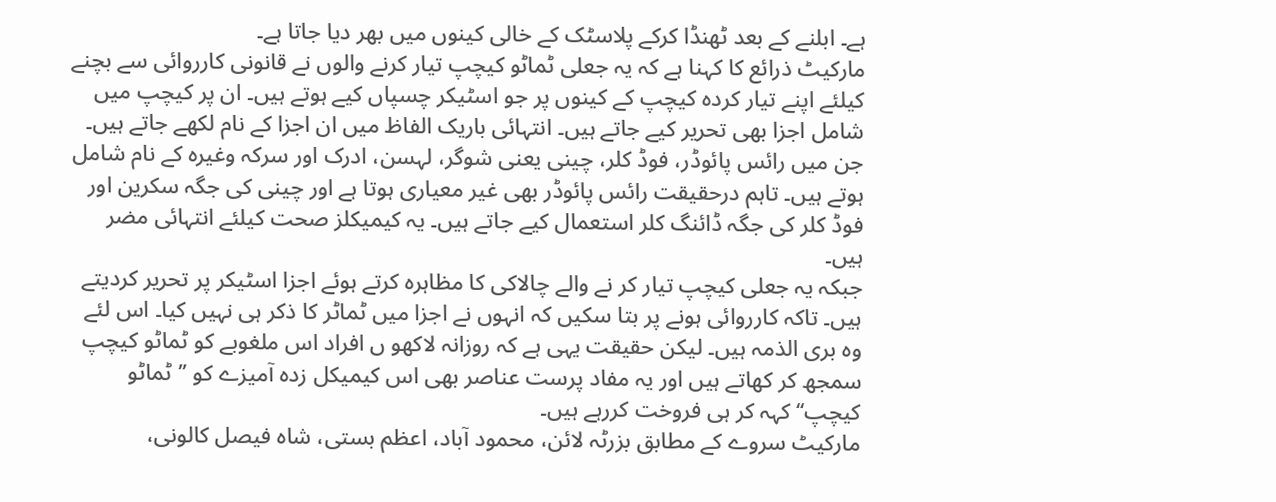ہے۔ ابلنے کے بعد ٹھنڈا کرکے پلاسٹک کے خالی کینوں میں بھر دیا جاتا ہے۔
مارکیٹ ذرائع کا کہنا ہے کہ یہ جعلی ٹماٹو کیچپ تیار کرنے والوں نے قانونی کارروائی سے بچنے کیلئے اپنے تیار کردہ کیچپ کے کینوں پر جو اسٹیکر چسپاں کیے ہوتے ہیں۔ ان پر کیچپ میں شامل اجزا بھی تحریر کیے جاتے ہیں۔ انتہائی باریک الفاظ میں ان اجزا کے نام لکھے جاتے ہیں۔ جن میں رائس پائوڈر، فوڈ کلر، چینی یعنی شوگر، لہسن، ادرک اور سرکہ وغیرہ کے نام شامل ہوتے ہیں۔ تاہم درحقیقت رائس پائوڈر بھی غیر معیاری ہوتا ہے اور چینی کی جگہ سکرین اور فوڈ کلر کی جگہ ڈائنگ کلر استعمال کیے جاتے ہیں۔ یہ کیمیکلز صحت کیلئے انتہائی مضر ہیں۔
جبکہ یہ جعلی کیچپ تیار کر نے والے چالاکی کا مظاہرہ کرتے ہوئے اجزا اسٹیکر پر تحریر کردیتے ہیں۔ تاکہ کارروائی ہونے پر بتا سکیں کہ انہوں نے اجزا میں ٹماٹر کا ذکر ہی نہیں کیا۔ اس لئے وہ بری الذمہ ہیں۔ لیکن حقیقت یہی ہے کہ روزانہ لاکھو ں افراد اس ملغوبے کو ٹماٹو کیچپ سمجھ کر کھاتے ہیں اور یہ مفاد پرست عناصر بھی اس کیمیکل زدہ آمیزے کو ’’ٹماٹو کیچپ‘‘ کہہ کر ہی فروخت کررہے ہیں۔
مارکیٹ سروے کے مطابق بزرٹہ لائن، محمود آباد، اعظم بستی، شاہ فیصل کالونی،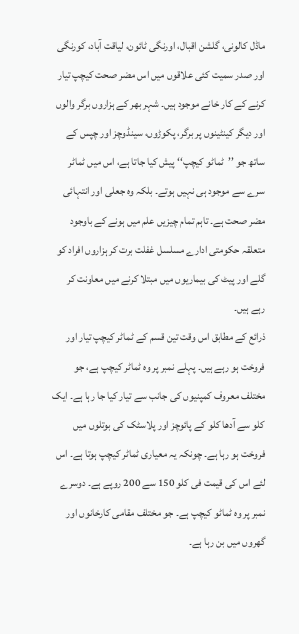ماڈل کالونی، گلشن اقبال، اورنگی ٹائون، لیاقت آباد، کورنگی اور صدر سمیت کئی علاقوں میں اس مضر صحت کیچپ تیار کرنے کے کار خانے موجود ہیں۔ شہر بھر کے ہزاروں برگر والوں اور دیگر کینٹینوں پر برگر، پکوڑوں، سینڈوچز اور چپس کے ساتھ جو ’’ٹماٹو کیچپ‘‘ پیش کیا جاتا ہے، اس میں ٹماٹر سرے سے موجود ہی نہیں ہوتے۔ بلکہ وہ جعلی اور انتہائی مضر صحت ہے۔ تاہم تمام چیزیں علم میں ہونے کے باوجود متعلقہ حکومتی ادارے مسلسل غفلت برت کر ہزاروں افراد کو گلے اور پیٹ کی بیماریوں میں مبتلا کرنے میں معاونت کر رہے ہیں۔
ذرائع کے مطابق اس وقت تین قسم کے ٹماٹر کیچپ تیار اور فروخت ہو رہے ہیں۔ پہلے نمبر پر وہ ٹماٹر کیچپ ہے، جو مختلف معروف کمپنیوں کی جانب سے تیار کیا جا رہا ہے۔ ایک کلو سے آدھا کلو کے پائوچز اور پلاسٹک کی بوتلوں میں فروخت ہو رہا ہے۔ چونکہ یہ معیاری ٹماٹر کیچپ ہوتا ہے۔ اس لئے اس کی قیمت فی کلو 150 سے 200 روپے ہے۔ دوسرے نمبر پر وہ ٹماٹو کیچپ ہے۔ جو مختلف مقامی کارخانوں اور گھروں میں بن رہا ہے۔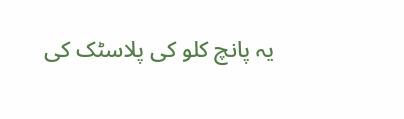یہ پانچ کلو کی پلاسٹک کی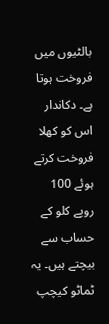بالٹیوں میں فروخت ہوتا ہے۔ دکاندار اس کو کھلا فروخت کرتے ہوئے 100 روپے کلو کے حساب سے بیچتے ہیں۔ یہ ٹماٹو کیچپ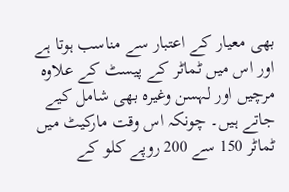بھی معیار کے اعتبار سے مناسب ہوتا ہے اور اس میں ٹماٹر کے پیسٹ کے علاوہ مرچیں اور لہسن وغیرہ بھی شامل کیے جاتے ہیں۔ چونکہ اس وقت مارکیٹ میں ٹماٹر 150 سے 200 روپے کلو کے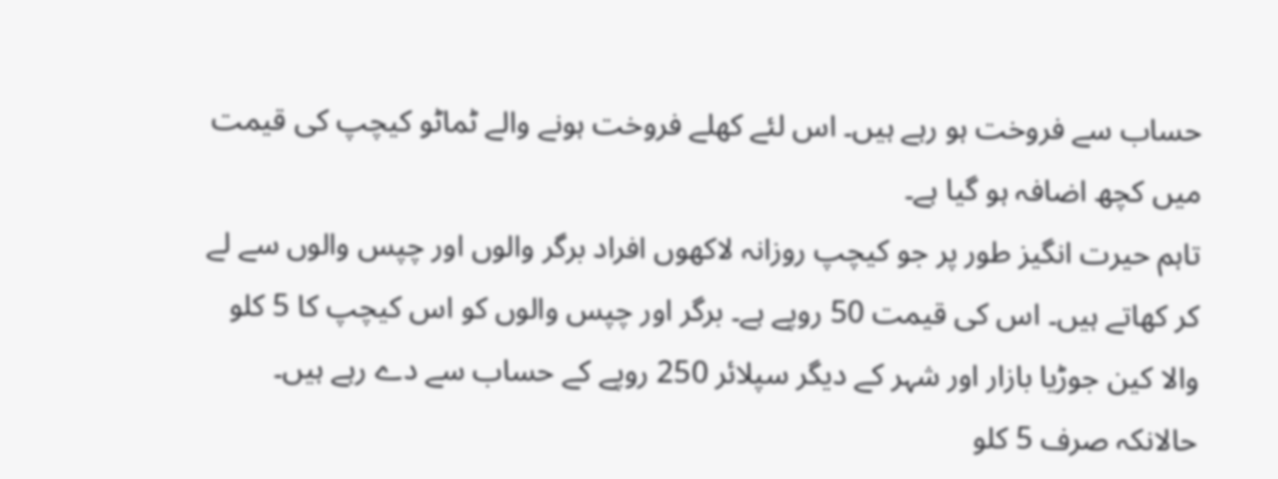حساب سے فروخت ہو رہے ہیں۔ اس لئے کھلے فروخت ہونے والے ٹماٹو کیچپ کی قیمت میں کچھ اضافہ ہو گیا ہے۔
تاہم حیرت انگیز طور پر جو کیچپ روزانہ لاکھوں افراد برگر والوں اور چپس والوں سے لے کر کھاتے ہیں۔ اس کی قیمت 50 روپے ہے۔ برگر اور چپس والوں کو اس کیچپ کا 5 کلو والا کین جوڑیا بازار اور شہر کے دیگر سپلائر 250 روپے کے حساب سے دے رہے ہیں۔ حالانکہ صرف 5 کلو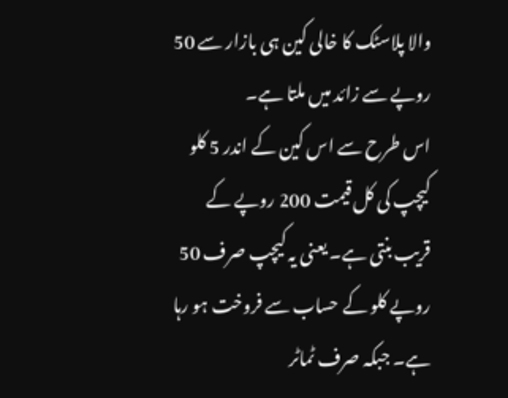والا پلاسٹک کا خالی کین ہی بازار سے 50 روپے سے زائد میں ملتا ہے۔
اس طرح سے اس کین کے اندر 5 کلو کیچپ کی کل قیمت 200 روپے کے قریب بنتی ہے۔ یعنی یہ کیچپ صرف 50 روپے کلو کے حساب سے فروخت ہو رہا ہے۔ جبکہ صرف ٹماٹر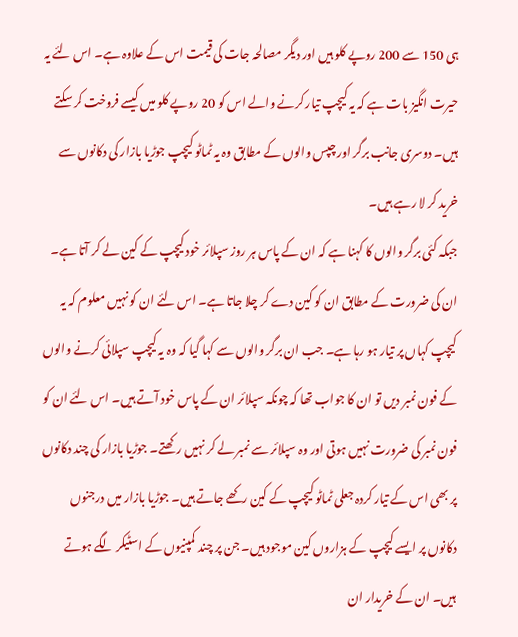ہی 150 سے 200 روپے کلو ہیں اور دیگر مصالحہ جات کی قیمت اس کے علاوہ ہے۔ اس لئے یہ حیرت انگیز بات ہے کہ یہ کیچپ تیار کرنے والے اس کو 20 روپے کلو میں کیسے فروخت کر سکتے ہیں۔ دوسری جانب برگر اور چپس والوں کے مطابق وہ یہ ٹماٹو کیچپ جوڑیا بازار کی دکانوں سے خرید کر لا رہے ہیں۔
جبکہ کئی برگر والوں کا کہنا ہے کہ ان کے پاس ہر روز سپلائر خود کیچپ کے کین لے کر آتا ہے۔ ان کی ضرورت کے مطابق ان کو کین دے کر چلا جاتا ہے۔ اس لئے ان کو نہیں معلوم کہ یہ کیچپ کہاں پر تیار ہو رہا ہے۔ جب ان برگر والوں سے کہا گیا کہ وہ یہ کیچپ سپلائی کرنے والوں کے فون نمبر دیں تو ان کا جواب تھا کہ چونکہ سپلائر ان کے پاس خود آتے ہیں۔ اس لئے ان کو فون نمبر کی ضرورت نہیں ہوتی اور وہ سپلائر سے نمبر لے کر نہیں رکھتے۔ جوڑیا بازار کی چند دکانوں پر بھی اس کے تیار کردہ جعلی ٹماٹو کیچپ کے کین رکھے جاتے ہیں۔ جوڑیا بازار میں درجنوں دکانوں پر ایسے کیچپ کے ہزاروں کین موجود ہیں۔ جن پر چند کمپنیوں کے اسٹیکر لگے ہوتے ہیں۔ ان کے خریدار ان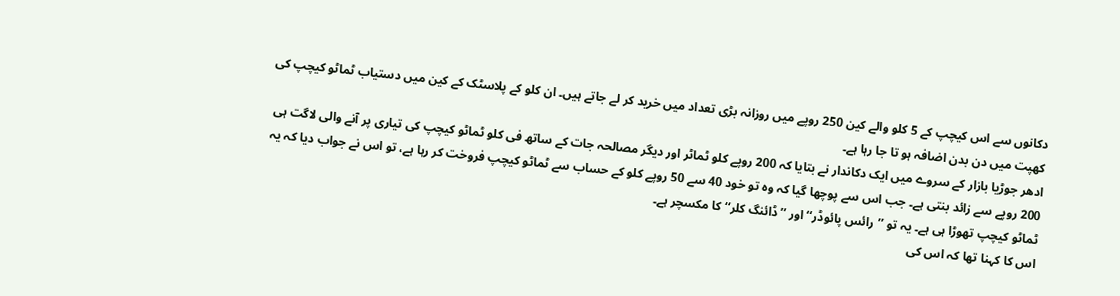دکانوں سے اس کیچپ کے 5 کلو والے کین 250 روپے میں روزانہ بڑی تعداد میں خرید کر لے جاتے ہیں۔ ان کلو کے پلاسٹک کے کین میں دستیاب ٹماٹو کیچپ کی کھپت میں دن بدن اضافہ ہو تا جا رہا ہے۔
ادھر جوڑیا بازار کے سروے میں ایک دکاندار نے بتایا کہ 200 روپے کلو ٹماٹر اور دیگر مصالحہ جات کے ساتھ فی کلو ٹماٹو کیچپ کی تیاری پر آنے والی لاگت ہی 200 روپے سے زائد بنتی ہے۔ جب اس سے پوچھا گیا کہ وہ تو خود 40 سے 50 روپے کلو کے حساب سے ٹماٹو کیچپ فروخت کر رہا ہے، تو اس نے جواب دیا کہ یہ ٹماٹو کیچپ تھوڑا ہی ہے۔ یہ تو ’’رائس پائوڈر‘‘ اور ’’ڈائنگ کلر‘‘ کا مکسچر ہے۔
اس کا کہنا تھا کہ اس کی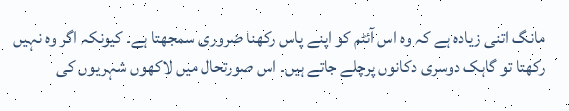مانگ اتنی زیادہ ہے کہ وہ اس آئٹم کو اپنے پاس رکھنا ضروری سمجھتا ہے۔ کیونکہ اگر وہ نہیں رکھتا تو گاہک دوسری دکانوں پرچلے جاتے ہیں۔ اس صورتحال میں لاکھوں شہریوں کی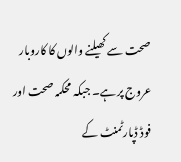صحت سے کھیلنے والوں کا کاروبار عروج پر ہے۔ جبکہ محکمہ صحت اور فوڈ ڈپارٹمنٹ کے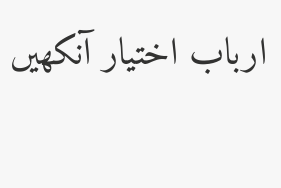ارباب اختیار آنکھیں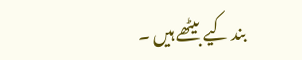بند کیے بیٹھے ہیں ۔